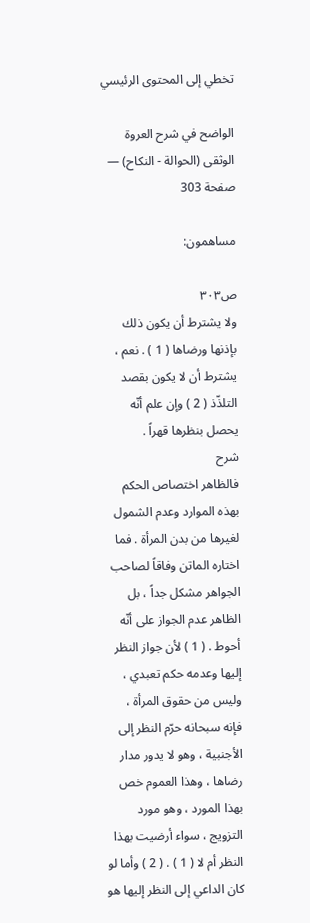تخطي إلى المحتوى الرئيسي

الواضح في شرح العروة الوثقى (الحوالة - النكاح) — صفحة 303

مساهمون:

ص٣٠٣
ولا يشترط أن يكون ذلك بإذنها ورضاها ( 1 ) . نعم ، يشترط أن لا يكون بقصد التلذّذ ( 2 ) وإن علم أنّه يحصل بنظرها قهراً .
شرح
فالظاهر اختصاص الحكم بهذه الموارد وعدم الشمول لغيرها من بدن المرأة . فما اختاره الماتن وفاقاً لصاحب الجواهر مشكل جداً ، بل الظاهر عدم الجواز على أنّه أحوط . ( 1 ) لأن جواز النظر إليها وعدمه حكم تعبدي ، وليس من حقوق المرأة ، فإنه سبحانه حرّم النظر إلى الأجنبية ، وهو لا يدور مدار رضاها ، وهذا العموم خص بهذا المورد ، وهو مورد التزويج ، سواء أرضيت بهذا النظر أم لا ( 1 ) . ( 2 ) وأما لو كان الداعي إلى النظر إليها هو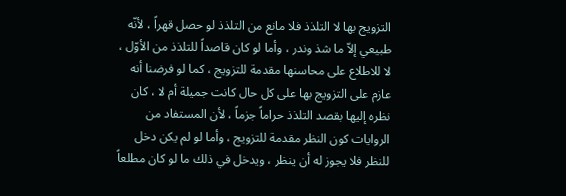التزويج بها لا التلذذ فلا مانع من التلذذ لو حصل قهراً ، لأنّه طبيعي إلاّ ما شذ وندر ، وأما لو كان قاصداً للتلذذ من الأوّل ، لا للاطلاع على محاسنها مقدمة للتزويج ، كما لو فرضنا أنه عازم على التزويج بها على كل حال كانت جميلة أم لا ، كان نظره إليها بقصد التلذذ حراماً جزماً ، لأن المستفاد من الروايات كون النظر مقدمة للتزويج ، وأما لو لم يكن دخل للنظر فلا يجوز له أن ينظر ، ويدخل في ذلك ما لو كان مطلعاً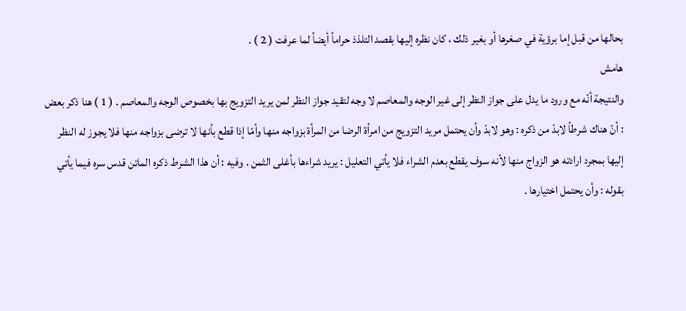بحالها من قبل إما برؤية في صغرها أو بغير ذلك ، كان نظره إليها بقصد التلذذ حراماً أيضاً لما عرفت ( 2 ) .
هامش
والنتيجة أنّه مع ورود ما يدل على جواز النظر إلى غير الوجه والمعاصم لا وجه لتقيد جواز النظر لمن يريد التزويج بها بخصوص الوجه والمعاصم . ( 1 ) هنا ذكر بعض : أنّ هناك شرطاً لابدّ من ذكره : وهو لابدّ وأن يحتمل مريد التزويج من امرأة الرضا من المرأة بزواجه منها وأمّا إذا قطع بأنها لا ترضى بزواجه منها فلا يجوز له النظر إليها بمجرد ارادته هو الزواج منها لأنه سوف يقطع بعدم الشراء فلا يأتي التعليل : يريد شراءها بأغلى الثمن . وفيه : أن هذا الشرط ذكره الماتن قدس سره فيما يأتي بقوله : وأن يحتمل اختيارها .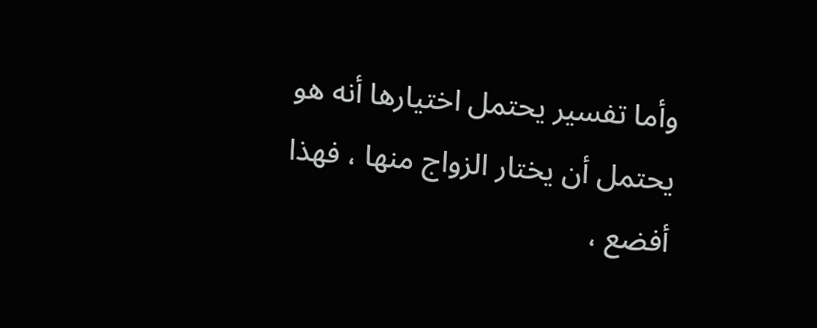وأما تفسير يحتمل اختيارها أنه هو يحتمل أن يختار الزواج منها ، فهذا أفضع ،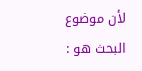لأن موضوع البحث هو :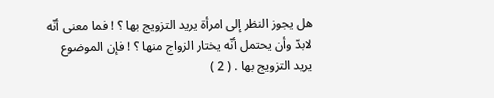هل يجوز النظر إلى امرأة يريد التزويج بها ؟ ! فما معنى أنّه لابدّ وأن يحتمل أنّه يختار الزواج منها ؟ ! فإن الموضوع يريد التزويج بها . ( 2 )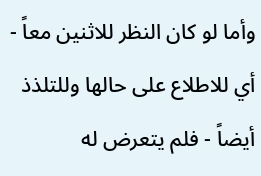وأما لو كان النظر للاثنين معاً - أي للاطلاع على حالها وللتلذذ أيضاً - فلم يتعرض له